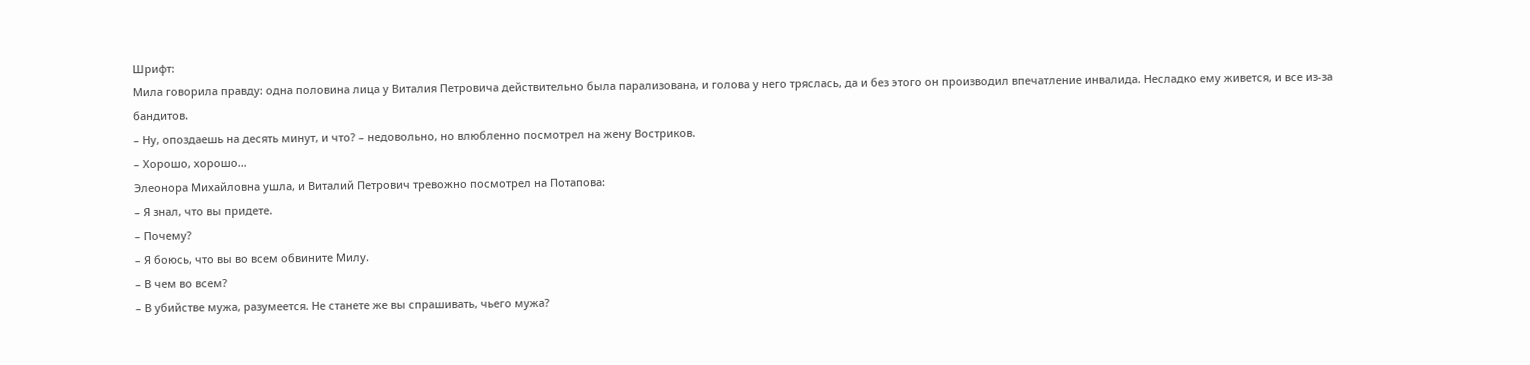Шрифт:
Мила говорила правду: одна половина лица у Виталия Петровича действительно была парализована, и голова у него тряслась, да и без этого он производил впечатление инвалида. Несладко ему живется, и все из-за бандитов.
– Ну, опоздаешь на десять минут, и что? – недовольно, но влюбленно посмотрел на жену Востриков.
– Хорошо, хорошо…
Элеонора Михайловна ушла, и Виталий Петрович тревожно посмотрел на Потапова:
– Я знал, что вы придете.
– Почему?
– Я боюсь, что вы во всем обвините Милу.
– В чем во всем?
– В убийстве мужа, разумеется. Не станете же вы спрашивать, чьего мужа?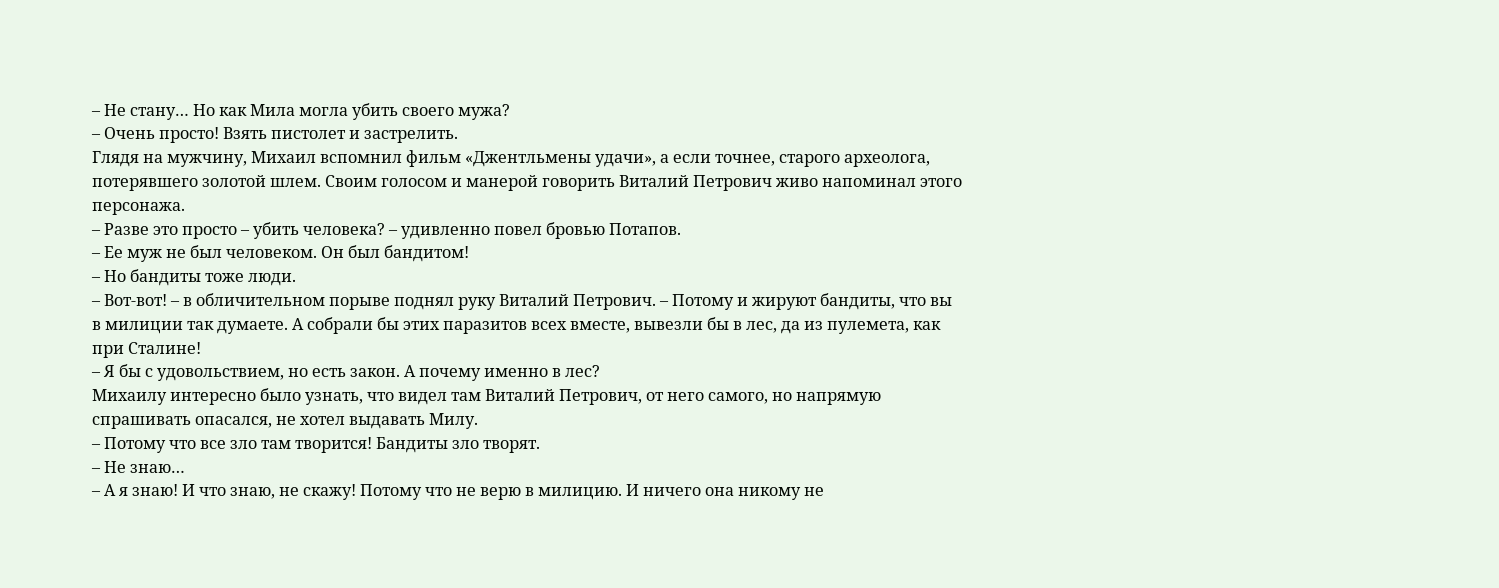– Не стану… Но как Мила могла убить своего мужа?
– Очень просто! Взять пистолет и застрелить.
Глядя на мужчину, Михаил вспомнил фильм «Джентльмены удачи», а если точнее, старого археолога, потерявшего золотой шлем. Своим голосом и манерой говорить Виталий Петрович живо напоминал этого персонажа.
– Разве это просто – убить человека? – удивленно повел бровью Потапов.
– Ее муж не был человеком. Он был бандитом!
– Но бандиты тоже люди.
– Вот-вот! – в обличительном порыве поднял руку Виталий Петрович. – Потому и жируют бандиты, что вы в милиции так думаете. А собрали бы этих паразитов всех вместе, вывезли бы в лес, да из пулемета, как при Сталине!
– Я бы с удовольствием, но есть закон. А почему именно в лес?
Михаилу интересно было узнать, что видел там Виталий Петрович, от него самого, но напрямую спрашивать опасался, не хотел выдавать Милу.
– Потому что все зло там творится! Бандиты зло творят.
– Не знаю…
– А я знаю! И что знаю, не скажу! Потому что не верю в милицию. И ничего она никому не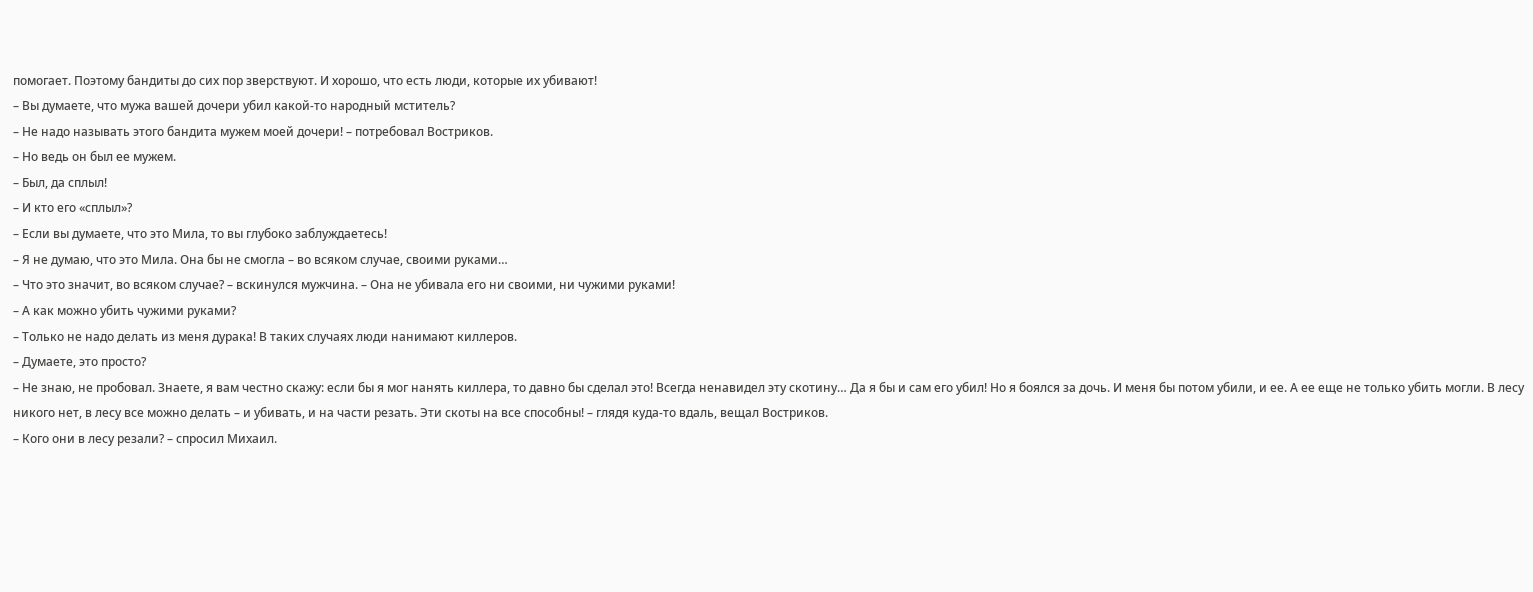помогает. Поэтому бандиты до сих пор зверствуют. И хорошо, что есть люди, которые их убивают!
– Вы думаете, что мужа вашей дочери убил какой-то народный мститель?
– Не надо называть этого бандита мужем моей дочери! – потребовал Востриков.
– Но ведь он был ее мужем.
– Был, да сплыл!
– И кто его «сплыл»?
– Если вы думаете, что это Мила, то вы глубоко заблуждаетесь!
– Я не думаю, что это Мила. Она бы не смогла – во всяком случае, своими руками…
– Что это значит, во всяком случае? – вскинулся мужчина. – Она не убивала его ни своими, ни чужими руками!
– А как можно убить чужими руками?
– Только не надо делать из меня дурака! В таких случаях люди нанимают киллеров.
– Думаете, это просто?
– Не знаю, не пробовал. Знаете, я вам честно скажу: если бы я мог нанять киллера, то давно бы сделал это! Всегда ненавидел эту скотину… Да я бы и сам его убил! Но я боялся за дочь. И меня бы потом убили, и ее. А ее еще не только убить могли. В лесу никого нет, в лесу все можно делать – и убивать, и на части резать. Эти скоты на все способны! – глядя куда-то вдаль, вещал Востриков.
– Кого они в лесу резали? – спросил Михаил.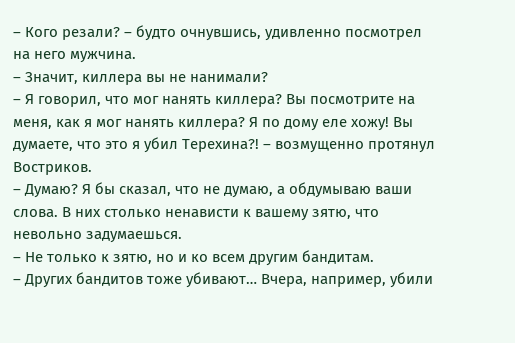– Кого резали? – будто очнувшись, удивленно посмотрел на него мужчина.
– Значит, киллера вы не нанимали?
– Я говорил, что мог нанять киллера? Вы посмотрите на меня, как я мог нанять киллера? Я по дому еле хожу! Вы думаете, что это я убил Терехина?! – возмущенно протянул Востриков.
– Думаю? Я бы сказал, что не думаю, а обдумываю ваши слова. В них столько ненависти к вашему зятю, что невольно задумаешься.
– Не только к зятю, но и ко всем другим бандитам.
– Других бандитов тоже убивают… Вчера, например, убили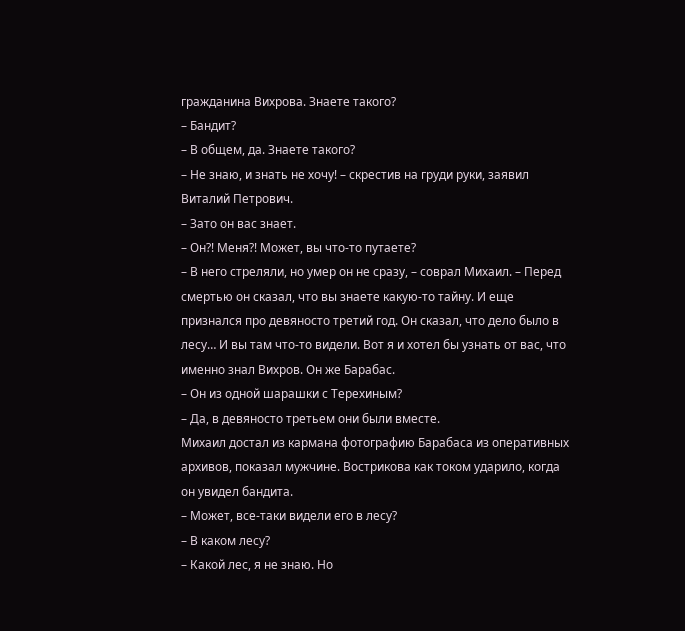гражданина Вихрова. Знаете такого?
– Бандит?
– В общем, да. Знаете такого?
– Не знаю, и знать не хочу! – скрестив на груди руки, заявил Виталий Петрович.
– Зато он вас знает.
– Он?! Меня?! Может, вы что-то путаете?
– В него стреляли, но умер он не сразу, – соврал Михаил. – Перед смертью он сказал, что вы знаете какую-то тайну. И еще признался про девяносто третий год. Он сказал, что дело было в лесу… И вы там что-то видели. Вот я и хотел бы узнать от вас, что именно знал Вихров. Он же Барабас.
– Он из одной шарашки с Терехиным?
– Да, в девяносто третьем они были вместе.
Михаил достал из кармана фотографию Барабаса из оперативных архивов, показал мужчине. Вострикова как током ударило, когда он увидел бандита.
– Может, все-таки видели его в лесу?
– В каком лесу?
– Какой лес, я не знаю. Но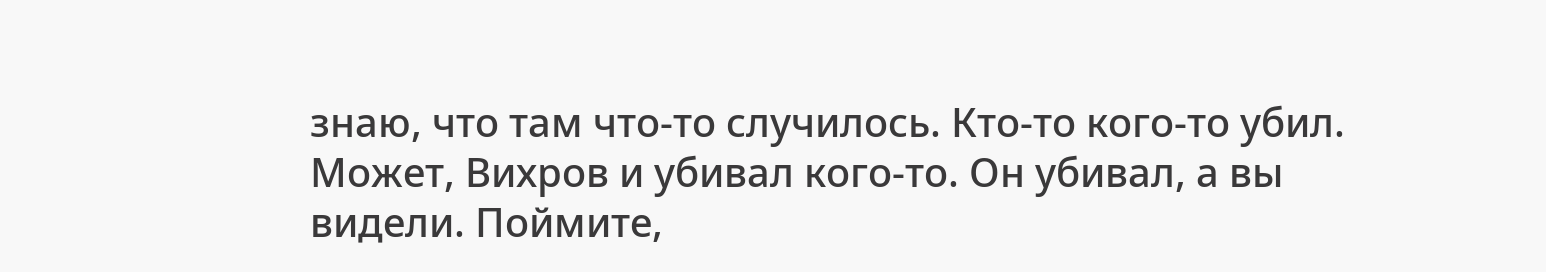знаю, что там что-то случилось. Кто-то кого-то убил. Может, Вихров и убивал кого-то. Он убивал, а вы видели. Поймите,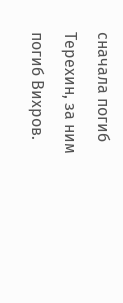сначала погиб Терехин, за ним погиб Вихров.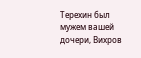Терехин был мужем вашей дочери, Вихров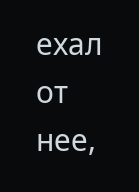ехал от нее,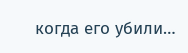когда его убили…